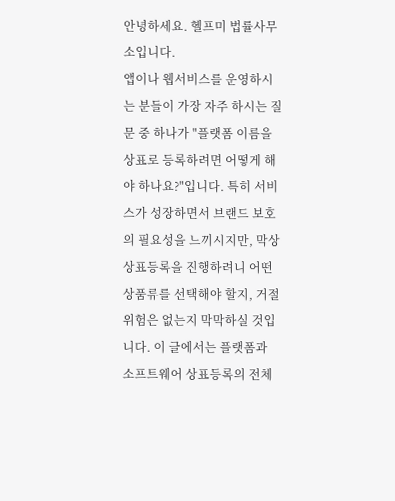안녕하세요. 헬프미 법률사무소입니다.
앱이나 웹서비스를 운영하시는 분들이 가장 자주 하시는 질문 중 하나가 "플랫폼 이름을 상표로 등록하려면 어떻게 해야 하나요?"입니다. 특히 서비스가 성장하면서 브랜드 보호의 필요성을 느끼시지만, 막상 상표등록을 진행하려니 어떤 상품류를 선택해야 할지, 거절 위험은 없는지 막막하실 것입니다. 이 글에서는 플랫폼과 소프트웨어 상표등록의 전체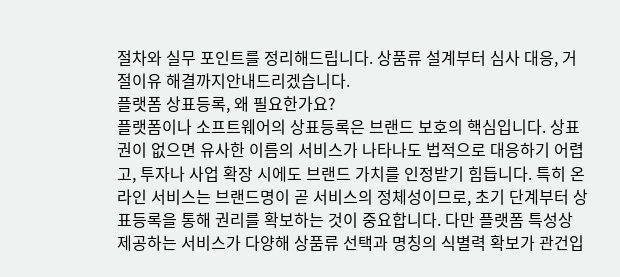절차와 실무 포인트를 정리해드립니다. 상품류 설계부터 심사 대응, 거절이유 해결까지안내드리겠습니다.
플랫폼 상표등록, 왜 필요한가요?
플랫폼이나 소프트웨어의 상표등록은 브랜드 보호의 핵심입니다. 상표권이 없으면 유사한 이름의 서비스가 나타나도 법적으로 대응하기 어렵고, 투자나 사업 확장 시에도 브랜드 가치를 인정받기 힘듭니다. 특히 온라인 서비스는 브랜드명이 곧 서비스의 정체성이므로, 초기 단계부터 상표등록을 통해 권리를 확보하는 것이 중요합니다. 다만 플랫폼 특성상 제공하는 서비스가 다양해 상품류 선택과 명칭의 식별력 확보가 관건입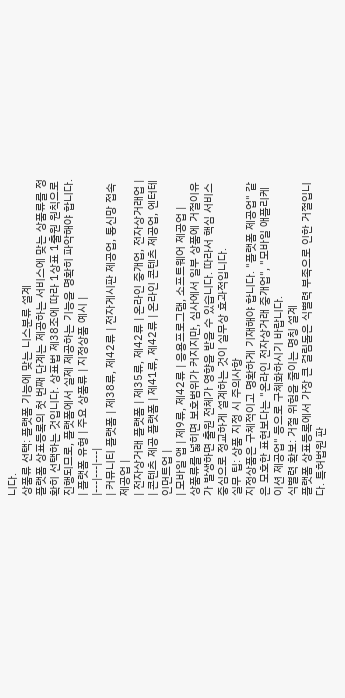니다.
상품류 선택: 플랫폼 기능에 맞는 니스분류 설계
플랫폼 상표등록의 첫 번째 단계는 제공하는 서비스에 맞는 상품류를 정확히 선택하는 것입니다. 상표법 제38조에 따라 1상표 1출원 원칙으로 진행되므로, 플랫폼에서 실제 제공하는 기능을 명확히 파악해야 합니다.
| 플랫폼 유형 | 주요 상품류 | 지정상품 예시 |
|---|---|---|
| 커뮤니티 플랫폼 | 제38류, 제42류 | 전자게시판 제공업, 통신망 접속 제공업 |
| 전자상거래 플랫폼 | 제35류, 제42류 | 온라인 중개업, 전자상거래업 |
| 콘텐츠 제공 플랫폼 | 제41류, 제42류 | 온라인 콘텐츠 제공업, 엔터테인먼트업 |
| 모바일 앱 | 제9류, 제42류 | 응용프로그램, 소프트웨어 제공업 |
상품류를 넓히면 보호범위가 커지지만, 심사에서 일부 상품에 거절이유가 발생하면 출원 전체가 영향을 받을 수 있습니다. 따라서 핵심 서비스 중심으로 정교하게 설계하는 것이 실무상 효과적입니다.
실무 팁: 상품 지정 시 주의사항
지정상품은 구체적이고 명확하게 기재해야 합니다. "플랫폼 제공업" 같은 모호한 표현보다는 "온라인 전자상거래 중개업", "모바일 애플리케이션 제공업" 등으로 구체화하시기 바랍니다.
식별력 확보: 거절 위험을 줄이는 명칭 설계
플랫폼 상표등록에서 가장 큰 걸림돌은 식별력 부족으로 인한 거절입니다. 특허법원 판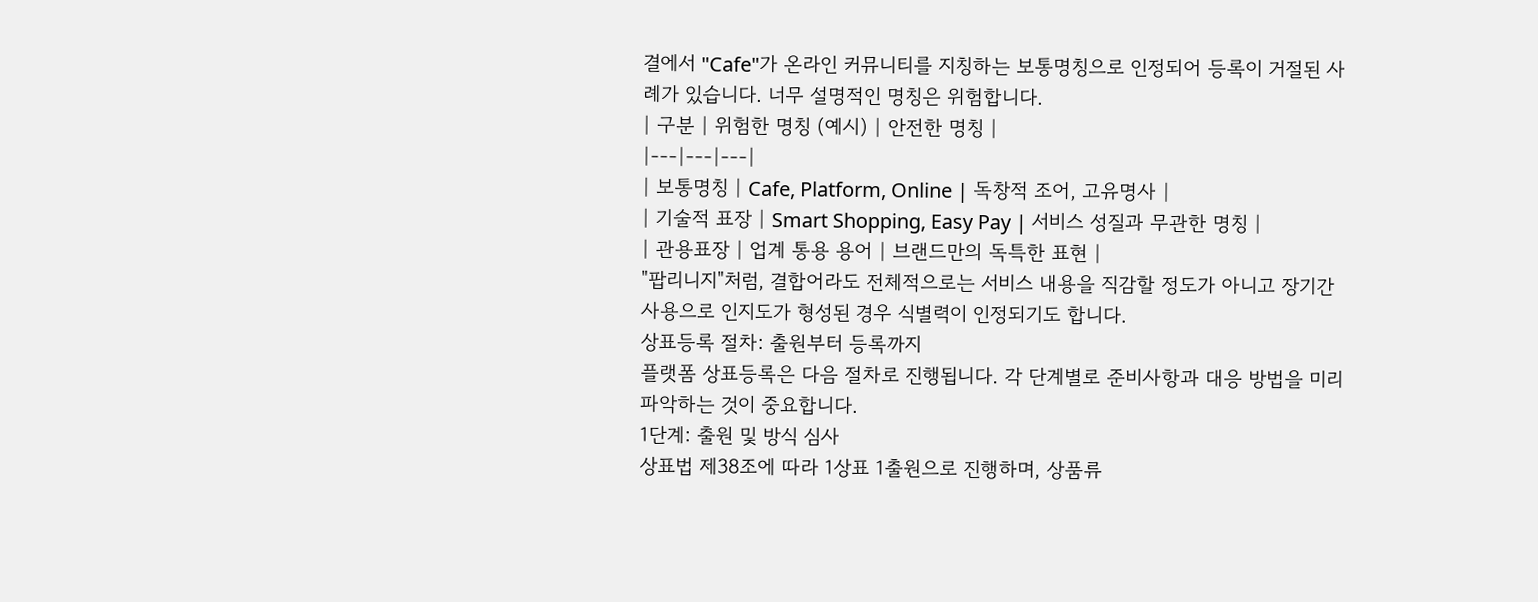결에서 "Cafe"가 온라인 커뮤니티를 지칭하는 보통명칭으로 인정되어 등록이 거절된 사례가 있습니다. 너무 설명적인 명칭은 위험합니다.
| 구분 | 위험한 명칭 (예시) | 안전한 명칭 |
|---|---|---|
| 보통명칭 | Cafe, Platform, Online | 독창적 조어, 고유명사 |
| 기술적 표장 | Smart Shopping, Easy Pay | 서비스 성질과 무관한 명칭 |
| 관용표장 | 업계 통용 용어 | 브랜드만의 독특한 표현 |
"팝리니지"처럼, 결합어라도 전체적으로는 서비스 내용을 직감할 정도가 아니고 장기간 사용으로 인지도가 형성된 경우 식별력이 인정되기도 합니다.
상표등록 절차: 출원부터 등록까지
플랫폼 상표등록은 다음 절차로 진행됩니다. 각 단계별로 준비사항과 대응 방법을 미리 파악하는 것이 중요합니다.
1단계: 출원 및 방식 심사
상표법 제38조에 따라 1상표 1출원으로 진행하며, 상품류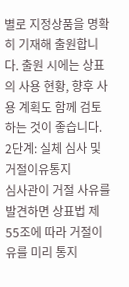별로 지정상품을 명확히 기재해 출원합니다. 출원 시에는 상표의 사용 현황, 향후 사용 계획도 함께 검토하는 것이 좋습니다.
2단계: 실체 심사 및 거절이유통지
심사관이 거절 사유를 발견하면 상표법 제55조에 따라 거절이유를 미리 통지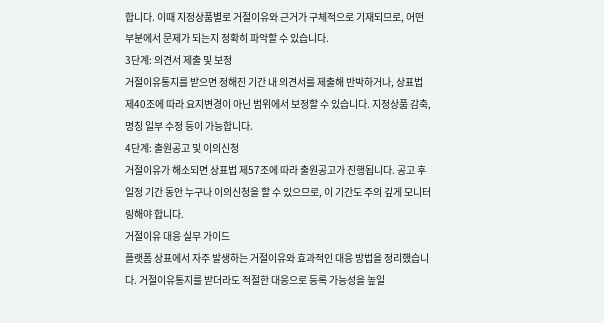합니다. 이때 지정상품별로 거절이유와 근거가 구체적으로 기재되므로, 어떤 부분에서 문제가 되는지 정확히 파악할 수 있습니다.
3단계: 의견서 제출 및 보정
거절이유통지를 받으면 정해진 기간 내 의견서를 제출해 반박하거나, 상표법 제40조에 따라 요지변경이 아닌 범위에서 보정할 수 있습니다. 지정상품 감축, 명칭 일부 수정 등이 가능합니다.
4단계: 출원공고 및 이의신청
거절이유가 해소되면 상표법 제57조에 따라 출원공고가 진행됩니다. 공고 후 일정 기간 동안 누구나 이의신청을 할 수 있으므로, 이 기간도 주의 깊게 모니터링해야 합니다.
거절이유 대응 실무 가이드
플랫폼 상표에서 자주 발생하는 거절이유와 효과적인 대응 방법을 정리했습니다. 거절이유통지를 받더라도 적절한 대응으로 등록 가능성을 높일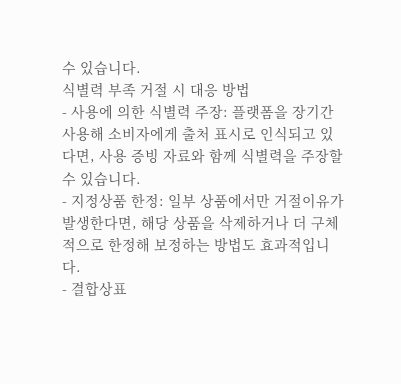수 있습니다.
식별력 부족 거절 시 대응 방법
- 사용에 의한 식별력 주장: 플랫폼을 장기간 사용해 소비자에게 출처 표시로 인식되고 있다면, 사용 증빙 자료와 함께 식별력을 주장할 수 있습니다.
- 지정상품 한정: 일부 상품에서만 거절이유가 발생한다면, 해당 상품을 삭제하거나 더 구체적으로 한정해 보정하는 방법도 효과적입니다.
- 결합상표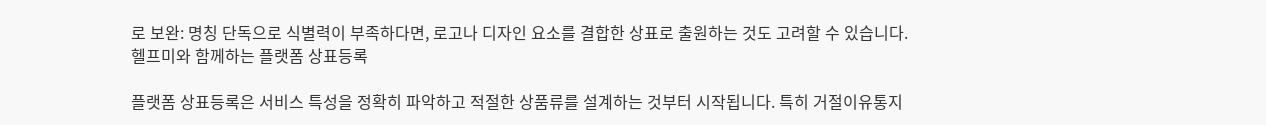로 보완: 명칭 단독으로 식별력이 부족하다면, 로고나 디자인 요소를 결합한 상표로 출원하는 것도 고려할 수 있습니다.
헬프미와 함께하는 플랫폼 상표등록

플랫폼 상표등록은 서비스 특성을 정확히 파악하고 적절한 상품류를 설계하는 것부터 시작됩니다. 특히 거절이유통지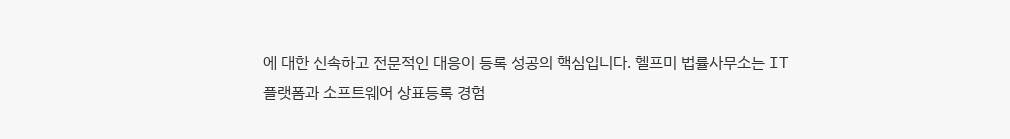에 대한 신속하고 전문적인 대응이 등록 성공의 핵심입니다. 헬프미 법률사무소는 IT 플랫폼과 소프트웨어 상표등록 경험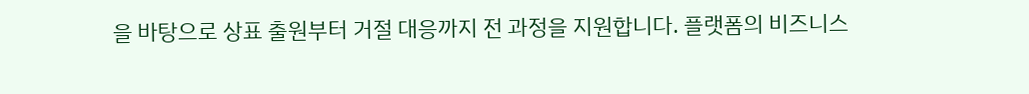을 바탕으로 상표 출원부터 거절 대응까지 전 과정을 지원합니다. 플랫폼의 비즈니스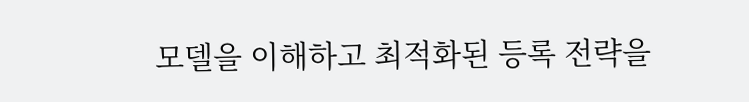모델을 이해하고 최적화된 등록 전략을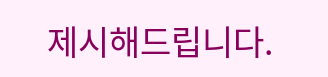제시해드립니다.